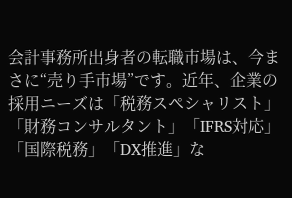会計事務所出身者の転職市場は、今まさに“売り手市場”です。近年、企業の採用ニーズは「税務スペシャリスト」「財務コンサルタント」「IFRS対応」「国際税務」「DX推進」な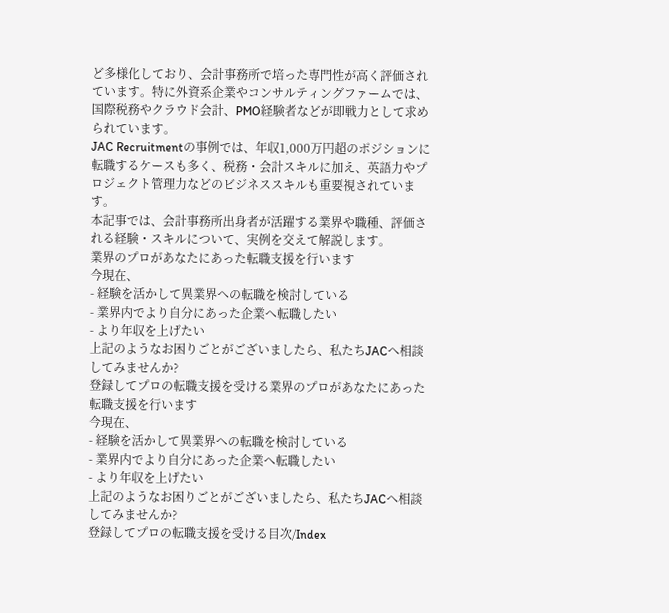ど多様化しており、会計事務所で培った専門性が高く評価されています。特に外資系企業やコンサルティングファームでは、国際税務やクラウド会計、PMO経験者などが即戦力として求められています。
JAC Recruitmentの事例では、年収1,000万円超のポジションに転職するケースも多く、税務・会計スキルに加え、英語力やプロジェクト管理力などのビジネススキルも重要視されています。
本記事では、会計事務所出身者が活躍する業界や職種、評価される経験・スキルについて、実例を交えて解説します。
業界のプロがあなたにあった転職支援を行います
今現在、
- 経験を活かして異業界への転職を検討している
- 業界内でより自分にあった企業へ転職したい
- より年収を上げたい
上記のようなお困りごとがございましたら、私たちJACへ相談してみませんか?
登録してプロの転職支援を受ける業界のプロがあなたにあった転職支援を行います
今現在、
- 経験を活かして異業界への転職を検討している
- 業界内でより自分にあった企業へ転職したい
- より年収を上げたい
上記のようなお困りごとがございましたら、私たちJACへ相談してみませんか?
登録してプロの転職支援を受ける目次/Index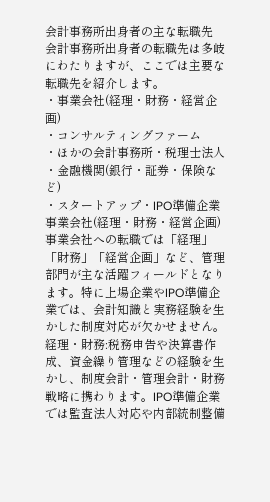会計事務所出身者の主な転職先
会計事務所出身者の転職先は多岐にわたりますが、ここでは主要な転職先を紹介します。
・事業会社(経理・財務・経営企画)
・コンサルティングファーム
・ほかの会計事務所・税理士法人
・金融機関(銀行・証券・保険など)
・スタートアップ・IPO準備企業
事業会社(経理・財務・経営企画)
事業会社への転職では「経理」「財務」「経営企画」など、管理部門が主な活躍フィールドとなります。特に上場企業やIPO準備企業では、会計知識と実務経験を生かした制度対応が欠かせません。
経理・財務:税務申告や決算書作成、資金繰り管理などの経験を生かし、制度会計・管理会計・財務戦略に携わります。IPO準備企業では監査法人対応や内部統制整備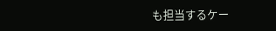も担当するケー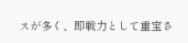スが多く、即戦力として重宝さ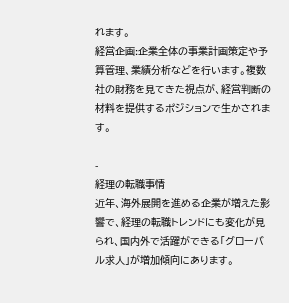れます。
経営企画:企業全体の事業計画策定や予算管理、業績分析などを行います。複数社の財務を見てきた視点が、経営判断の材料を提供するポジションで生かされます。

-
経理の転職事情
近年、海外展開を進める企業が増えた影響で、経理の転職トレンドにも変化が見られ、国内外で活躍ができる「グローバル求人」が増加傾向にあります。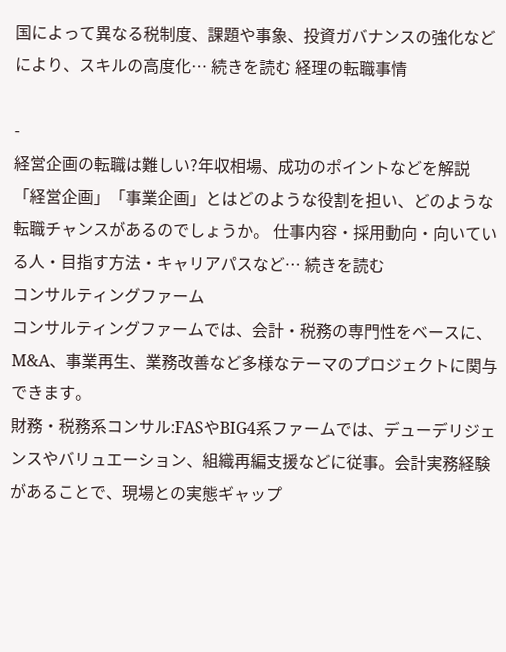国によって異なる税制度、課題や事象、投資ガバナンスの強化などにより、スキルの高度化… 続きを読む 経理の転職事情

-
経営企画の転職は難しい?年収相場、成功のポイントなどを解説
「経営企画」「事業企画」とはどのような役割を担い、どのような転職チャンスがあるのでしょうか。 仕事内容・採用動向・向いている人・目指す方法・キャリアパスなど… 続きを読む
コンサルティングファーム
コンサルティングファームでは、会計・税務の専門性をベースに、M&A、事業再生、業務改善など多様なテーマのプロジェクトに関与できます。
財務・税務系コンサル:FASやBIG4系ファームでは、デューデリジェンスやバリュエーション、組織再編支援などに従事。会計実務経験があることで、現場との実態ギャップ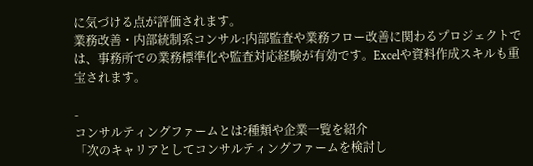に気づける点が評価されます。
業務改善・内部統制系コンサル:内部監査や業務フロー改善に関わるプロジェクトでは、事務所での業務標準化や監査対応経験が有効です。Excelや資料作成スキルも重宝されます。

-
コンサルティングファームとは?種類や企業一覧を紹介
「次のキャリアとしてコンサルティングファームを検討し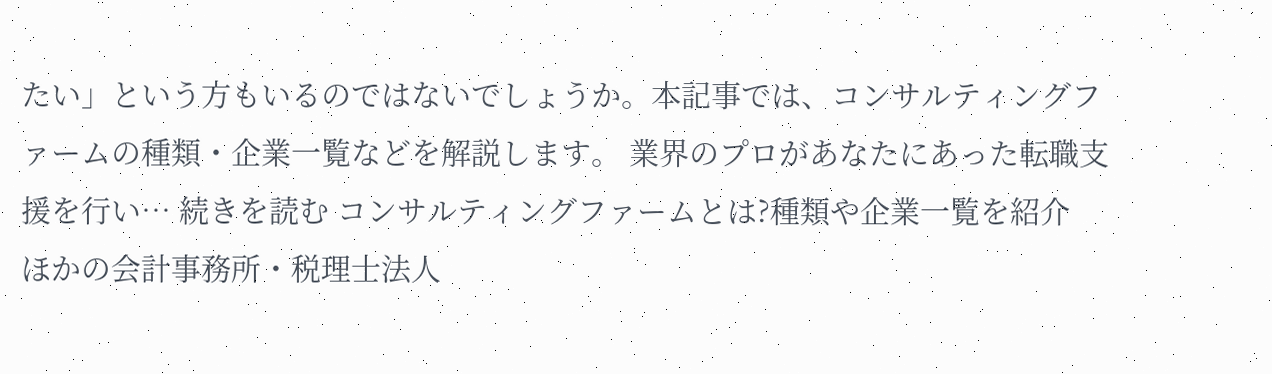たい」という方もいるのではないでしょうか。本記事では、コンサルティングファームの種類・企業一覧などを解説します。 業界のプロがあなたにあった転職支援を行い… 続きを読む コンサルティングファームとは?種類や企業一覧を紹介
ほかの会計事務所・税理士法人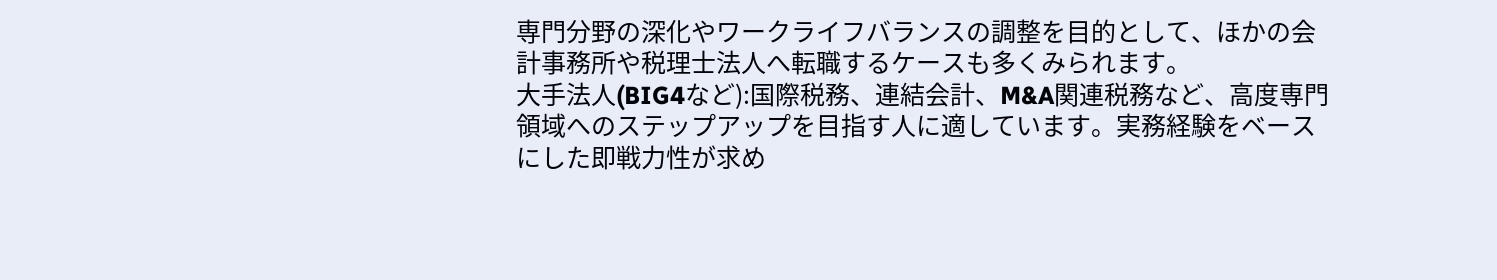専門分野の深化やワークライフバランスの調整を目的として、ほかの会計事務所や税理士法人へ転職するケースも多くみられます。
大手法人(BIG4など):国際税務、連結会計、M&A関連税務など、高度専門領域へのステップアップを目指す人に適しています。実務経験をベースにした即戦力性が求め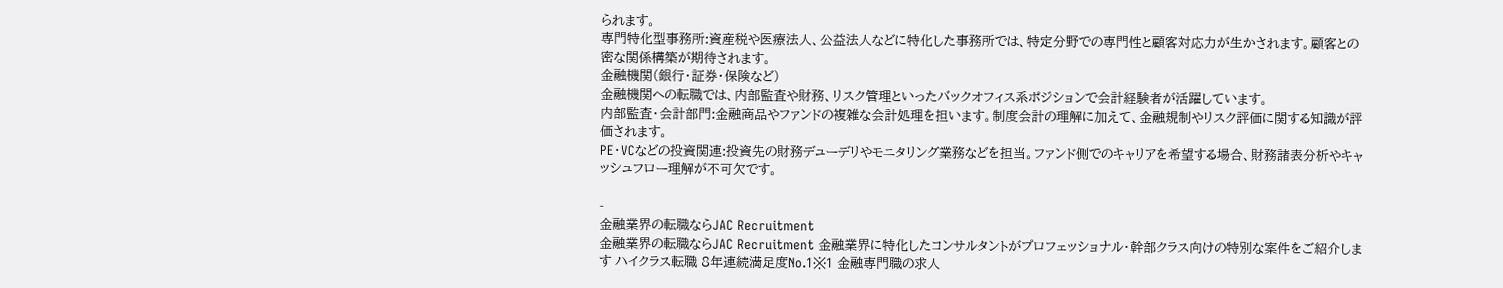られます。
専門特化型事務所:資産税や医療法人、公益法人などに特化した事務所では、特定分野での専門性と顧客対応力が生かされます。顧客との密な関係構築が期待されます。
金融機関(銀行・証券・保険など)
金融機関への転職では、内部監査や財務、リスク管理といったバックオフィス系ポジションで会計経験者が活躍しています。
内部監査・会計部門:金融商品やファンドの複雑な会計処理を担います。制度会計の理解に加えて、金融規制やリスク評価に関する知識が評価されます。
PE・VCなどの投資関連:投資先の財務デューデリやモニタリング業務などを担当。ファンド側でのキャリアを希望する場合、財務諸表分析やキャッシュフロー理解が不可欠です。

-
金融業界の転職ならJAC Recruitment
金融業界の転職ならJAC Recruitment 金融業界に特化したコンサルタントがプロフェッショナル・幹部クラス向けの特別な案件をご紹介します ハイクラス転職 8年連続満足度No.1※1 金融専門職の求人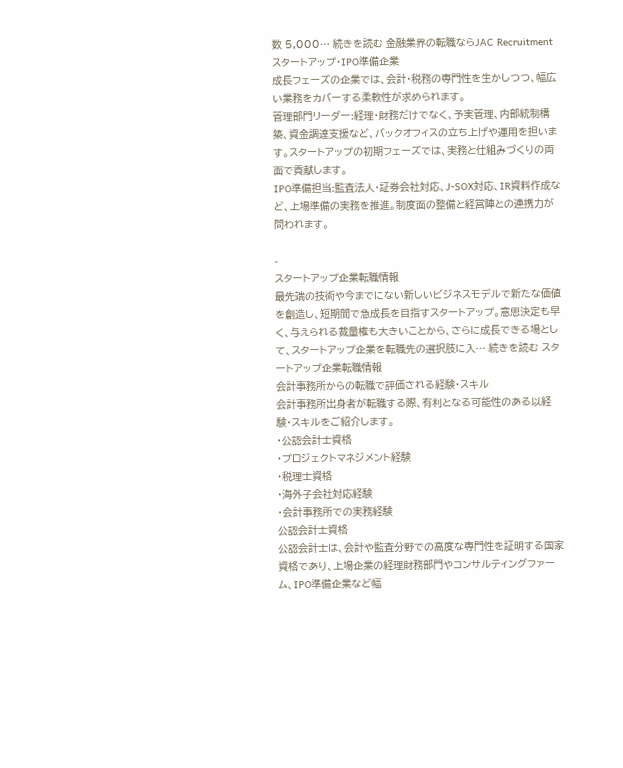数 5,000… 続きを読む 金融業界の転職ならJAC Recruitment
スタートアップ・IPO準備企業
成長フェーズの企業では、会計・税務の専門性を生かしつつ、幅広い業務をカバーする柔軟性が求められます。
管理部門リーダー:経理・財務だけでなく、予実管理、内部統制構築、資金調達支援など、バックオフィスの立ち上げや運用を担います。スタートアップの初期フェーズでは、実務と仕組みづくりの両面で貢献します。
IPO準備担当:監査法人・証券会社対応、J-SOX対応、IR資料作成など、上場準備の実務を推進。制度面の整備と経営陣との連携力が問われます。

-
スタートアップ企業転職情報
最先端の技術や今までにない新しいビジネスモデルで新たな価値を創造し、短期間で急成長を目指すスタートアップ。意思決定も早く、与えられる裁量権も大きいことから、さらに成長できる場として、スタートアップ企業を転職先の選択肢に入… 続きを読む スタートアップ企業転職情報
会計事務所からの転職で評価される経験・スキル
会計事務所出身者が転職する際、有利となる可能性のある以経験・スキルをご紹介します。
・公認会計士資格
・プロジェクトマネジメント経験
・税理士資格
・海外子会社対応経験
・会計事務所での実務経験
公認会計士資格
公認会計士は、会計や監査分野での高度な専門性を証明する国家資格であり、上場企業の経理財務部門やコンサルティングファーム、IPO準備企業など幅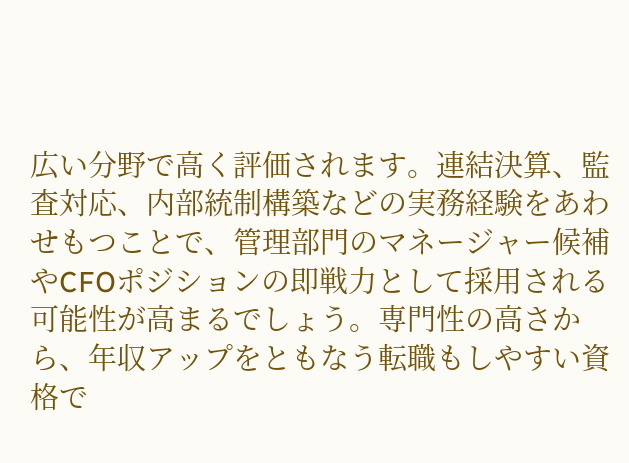広い分野で高く評価されます。連結決算、監査対応、内部統制構築などの実務経験をあわせもつことで、管理部門のマネージャー候補やCFOポジションの即戦力として採用される可能性が高まるでしょう。専門性の高さから、年収アップをともなう転職もしやすい資格で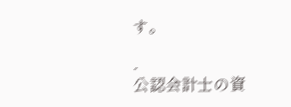す。

-
公認会計士の資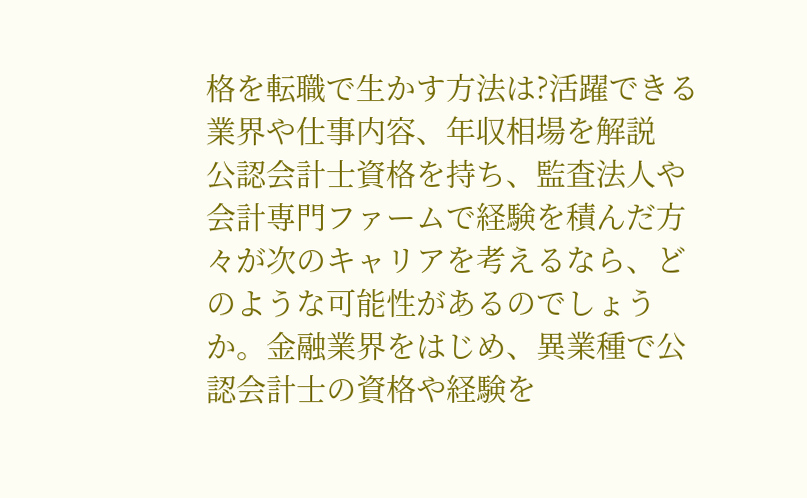格を転職で生かす方法は?活躍できる業界や仕事内容、年収相場を解説
公認会計士資格を持ち、監査法人や会計専門ファームで経験を積んだ方々が次のキャリアを考えるなら、どのような可能性があるのでしょうか。金融業界をはじめ、異業種で公認会計士の資格や経験を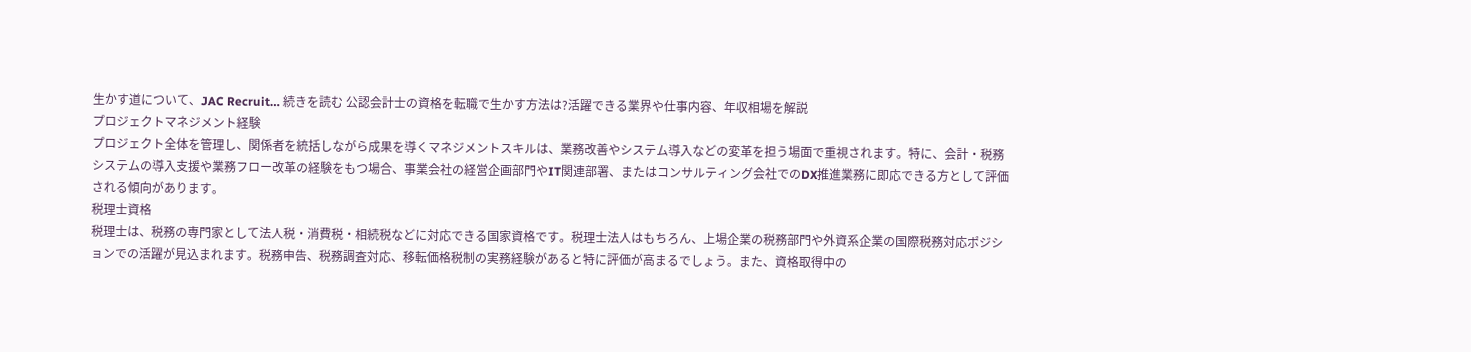生かす道について、JAC Recruit… 続きを読む 公認会計士の資格を転職で生かす方法は?活躍できる業界や仕事内容、年収相場を解説
プロジェクトマネジメント経験
プロジェクト全体を管理し、関係者を統括しながら成果を導くマネジメントスキルは、業務改善やシステム導入などの変革を担う場面で重視されます。特に、会計・税務システムの導入支援や業務フロー改革の経験をもつ場合、事業会社の経営企画部門やIT関連部署、またはコンサルティング会社でのDX推進業務に即応できる方として評価される傾向があります。
税理士資格
税理士は、税務の専門家として法人税・消費税・相続税などに対応できる国家資格です。税理士法人はもちろん、上場企業の税務部門や外資系企業の国際税務対応ポジションでの活躍が見込まれます。税務申告、税務調査対応、移転価格税制の実務経験があると特に評価が高まるでしょう。また、資格取得中の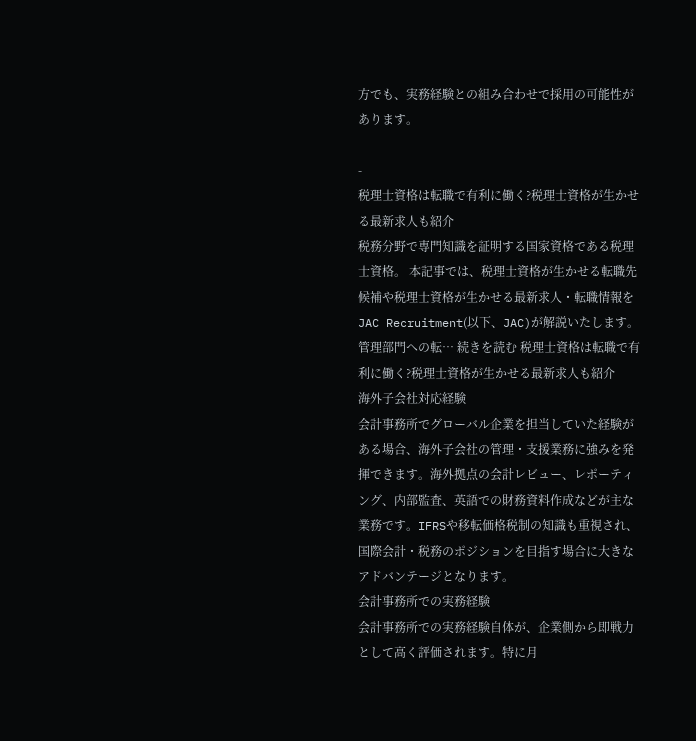方でも、実務経験との組み合わせで採用の可能性があります。

-
税理士資格は転職で有利に働く?税理士資格が生かせる最新求人も紹介
税務分野で専門知識を証明する国家資格である税理士資格。 本記事では、税理士資格が生かせる転職先候補や税理士資格が生かせる最新求人・転職情報をJAC Recruitment(以下、JAC)が解説いたします。 管理部門への転… 続きを読む 税理士資格は転職で有利に働く?税理士資格が生かせる最新求人も紹介
海外子会社対応経験
会計事務所でグローバル企業を担当していた経験がある場合、海外子会社の管理・支援業務に強みを発揮できます。海外拠点の会計レビュー、レポーティング、内部監査、英語での財務資料作成などが主な業務です。IFRSや移転価格税制の知識も重視され、国際会計・税務のポジションを目指す場合に大きなアドバンテージとなります。
会計事務所での実務経験
会計事務所での実務経験自体が、企業側から即戦力として高く評価されます。特に月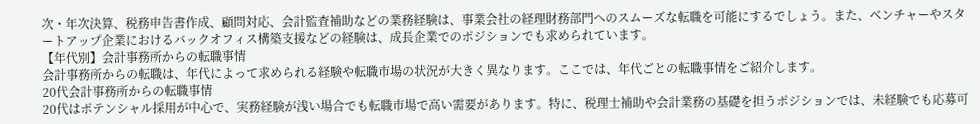次・年次決算、税務申告書作成、顧問対応、会計監査補助などの業務経験は、事業会社の経理財務部門へのスムーズな転職を可能にするでしょう。また、ベンチャーやスタートアップ企業におけるバックオフィス構築支援などの経験は、成長企業でのポジションでも求められています。
【年代別】会計事務所からの転職事情
会計事務所からの転職は、年代によって求められる経験や転職市場の状況が大きく異なります。ここでは、年代ごとの転職事情をご紹介します。
20代会計事務所からの転職事情
20代はポテンシャル採用が中心で、実務経験が浅い場合でも転職市場で高い需要があります。特に、税理士補助や会計業務の基礎を担うポジションでは、未経験でも応募可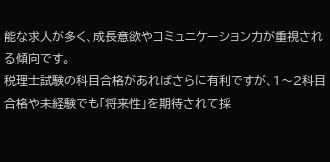能な求人が多く、成長意欲やコミュニケーション力が重視される傾向です。
税理士試験の科目合格があればさらに有利ですが、1〜2科目合格や未経験でも「将来性」を期待されて採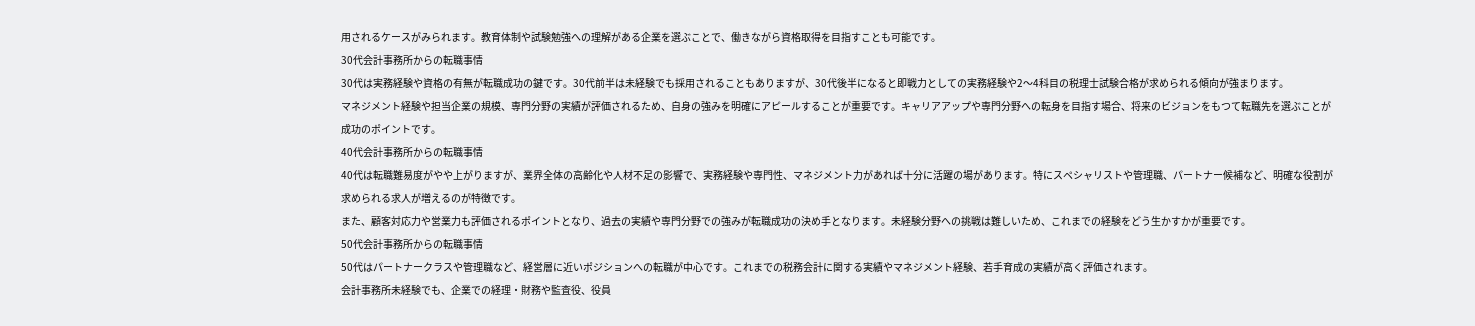用されるケースがみられます。教育体制や試験勉強への理解がある企業を選ぶことで、働きながら資格取得を目指すことも可能です。
30代会計事務所からの転職事情
30代は実務経験や資格の有無が転職成功の鍵です。30代前半は未経験でも採用されることもありますが、30代後半になると即戦力としての実務経験や2〜4科目の税理士試験合格が求められる傾向が強まります。
マネジメント経験や担当企業の規模、専門分野の実績が評価されるため、自身の強みを明確にアピールすることが重要です。キャリアアップや専門分野への転身を目指す場合、将来のビジョンをもつて転職先を選ぶことが成功のポイントです。
40代会計事務所からの転職事情
40代は転職難易度がやや上がりますが、業界全体の高齢化や人材不足の影響で、実務経験や専門性、マネジメント力があれば十分に活躍の場があります。特にスペシャリストや管理職、パートナー候補など、明確な役割が求められる求人が増えるのが特徴です。
また、顧客対応力や営業力も評価されるポイントとなり、過去の実績や専門分野での強みが転職成功の決め手となります。未経験分野への挑戦は難しいため、これまでの経験をどう生かすかが重要です。
50代会計事務所からの転職事情
50代はパートナークラスや管理職など、経営層に近いポジションへの転職が中心です。これまでの税務会計に関する実績やマネジメント経験、若手育成の実績が高く評価されます。
会計事務所未経験でも、企業での経理・財務や監査役、役員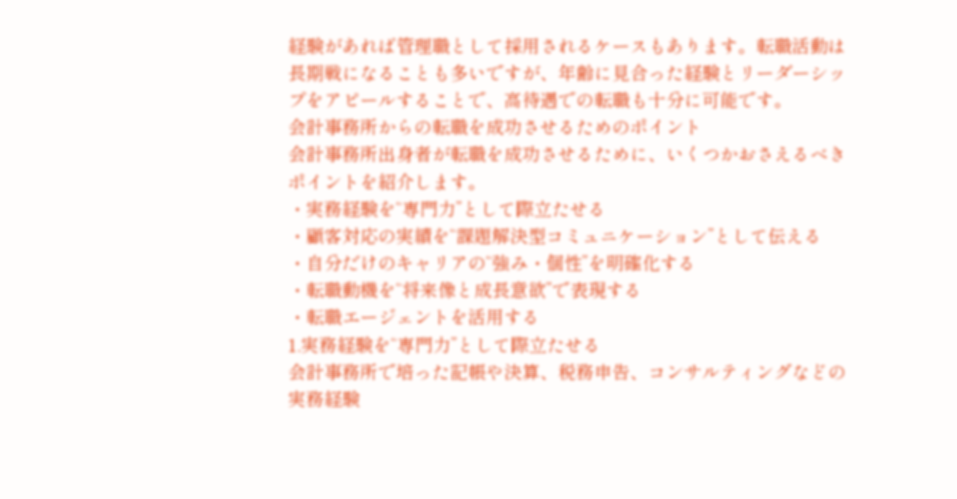経験があれば管理職として採用されるケースもあります。転職活動は長期戦になることも多いですが、年齢に見合った経験とリーダーシップをアピールすることで、高待遇での転職も十分に可能です。
会計事務所からの転職を成功させるためのポイント
会計事務所出身者が転職を成功させるために、いくつかおさえるべきポイントを紹介します。
・実務経験を“専門力”として際立たせる
・顧客対応の実績を“課題解決型コミュニケーション”として伝える
・自分だけのキャリアの“強み・個性”を明確化する
・転職動機を“将来像と成長意欲”で表現する
・転職エージェントを活用する
1.実務経験を“専門力”として際立たせる
会計事務所で培った記帳や決算、税務申告、コンサルティングなどの実務経験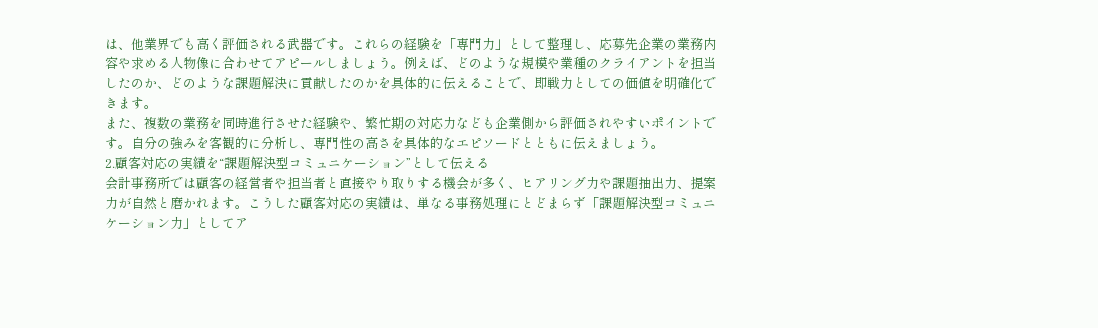は、他業界でも高く評価される武器です。これらの経験を「専門力」として整理し、応募先企業の業務内容や求める人物像に合わせてアピールしましょう。例えば、どのような規模や業種のクライアントを担当したのか、どのような課題解決に貢献したのかを具体的に伝えることで、即戦力としての価値を明確化できます。
また、複数の業務を同時進行させた経験や、繁忙期の対応力なども企業側から評価されやすいポイントです。自分の強みを客観的に分析し、専門性の高さを具体的なエピソードとともに伝えましょう。
2.顧客対応の実績を“課題解決型コミュニケーション”として伝える
会計事務所では顧客の経営者や担当者と直接やり取りする機会が多く、ヒアリング力や課題抽出力、提案力が自然と磨かれます。こうした顧客対応の実績は、単なる事務処理にとどまらず「課題解決型コミュニケーション力」としてア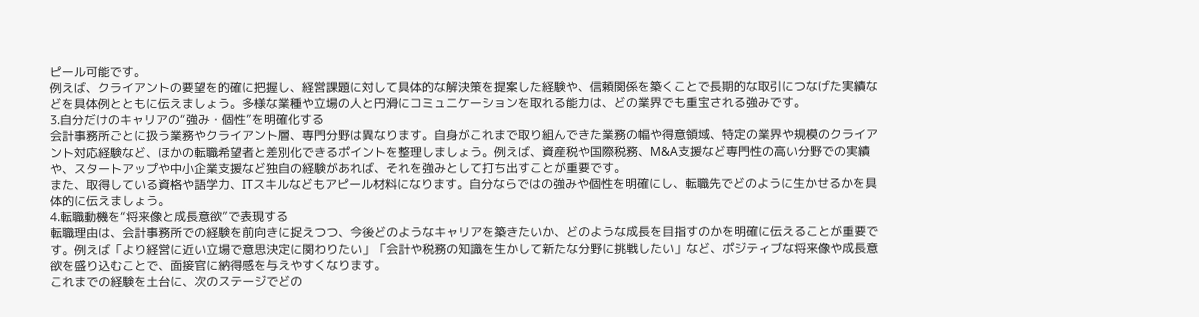ピール可能です。
例えば、クライアントの要望を的確に把握し、経営課題に対して具体的な解決策を提案した経験や、信頼関係を築くことで長期的な取引につなげた実績などを具体例とともに伝えましょう。多様な業種や立場の人と円滑にコミュニケーションを取れる能力は、どの業界でも重宝される強みです。
3.自分だけのキャリアの“強み・個性”を明確化する
会計事務所ごとに扱う業務やクライアント層、専門分野は異なります。自身がこれまで取り組んできた業務の幅や得意領域、特定の業界や規模のクライアント対応経験など、ほかの転職希望者と差別化できるポイントを整理しましょう。例えば、資産税や国際税務、M&A支援など専門性の高い分野での実績や、スタートアップや中小企業支援など独自の経験があれば、それを強みとして打ち出すことが重要です。
また、取得している資格や語学力、ITスキルなどもアピール材料になります。自分ならではの強みや個性を明確にし、転職先でどのように生かせるかを具体的に伝えましょう。
4.転職動機を“将来像と成長意欲”で表現する
転職理由は、会計事務所での経験を前向きに捉えつつ、今後どのようなキャリアを築きたいか、どのような成長を目指すのかを明確に伝えることが重要です。例えば「より経営に近い立場で意思決定に関わりたい」「会計や税務の知識を生かして新たな分野に挑戦したい」など、ポジティブな将来像や成長意欲を盛り込むことで、面接官に納得感を与えやすくなります。
これまでの経験を土台に、次のステージでどの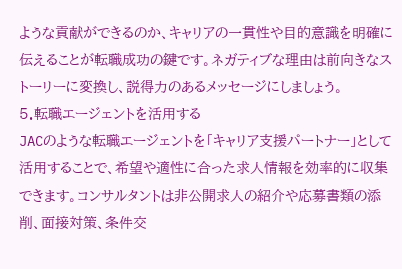ような貢献ができるのか、キャリアの一貫性や目的意識を明確に伝えることが転職成功の鍵です。ネガティブな理由は前向きなストーリーに変換し、説得力のあるメッセージにしましょう。
5.転職エージェントを活用する
JACのような転職エージェントを「キャリア支援パートナー」として活用することで、希望や適性に合った求人情報を効率的に収集できます。コンサルタントは非公開求人の紹介や応募書類の添削、面接対策、条件交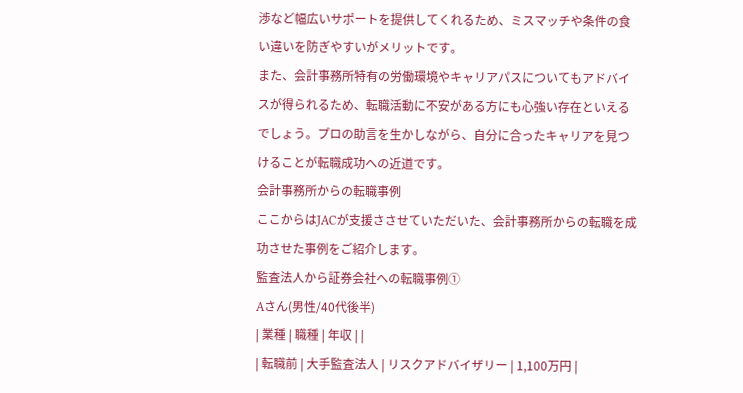渉など幅広いサポートを提供してくれるため、ミスマッチや条件の食い違いを防ぎやすいがメリットです。
また、会計事務所特有の労働環境やキャリアパスについてもアドバイスが得られるため、転職活動に不安がある方にも心強い存在といえるでしょう。プロの助言を生かしながら、自分に合ったキャリアを見つけることが転職成功への近道です。
会計事務所からの転職事例
ここからはJACが支援ささせていただいた、会計事務所からの転職を成功させた事例をご紹介します。
監査法人から証券会社への転職事例①
Aさん(男性/40代後半)
| 業種 | 職種 | 年収 | |
| 転職前 | 大手監査法人 | リスクアドバイザリー | 1,100万円 |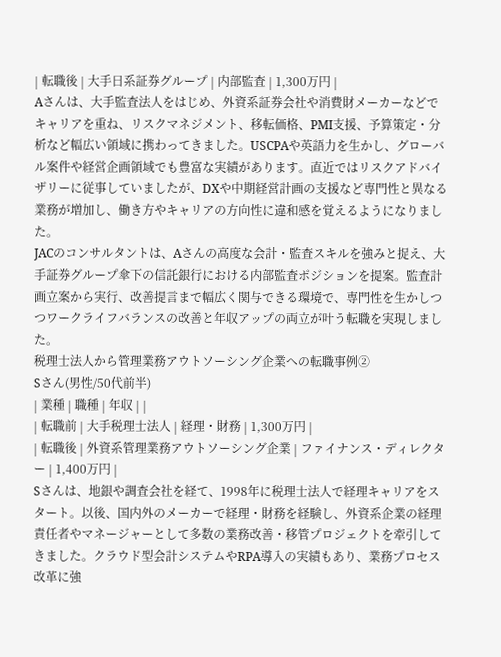| 転職後 | 大手日系証券グループ | 内部監査 | 1,300万円 |
Aさんは、大手監査法人をはじめ、外資系証券会社や消費財メーカーなどでキャリアを重ね、リスクマネジメント、移転価格、PMI支援、予算策定・分析など幅広い領域に携わってきました。USCPAや英語力を生かし、グローバル案件や経営企画領域でも豊富な実績があります。直近ではリスクアドバイザリーに従事していましたが、DXや中期経営計画の支援など専門性と異なる業務が増加し、働き方やキャリアの方向性に違和感を覚えるようになりました。
JACのコンサルタントは、Aさんの高度な会計・監査スキルを強みと捉え、大手証券グループ傘下の信託銀行における内部監査ポジションを提案。監査計画立案から実行、改善提言まで幅広く関与できる環境で、専門性を生かしつつワークライフバランスの改善と年収アップの両立が叶う転職を実現しました。
税理士法人から管理業務アウトソーシング企業への転職事例②
Sさん(男性/50代前半)
| 業種 | 職種 | 年収 | |
| 転職前 | 大手税理士法人 | 経理・財務 | 1,300万円 |
| 転職後 | 外資系管理業務アウトソーシング企業 | ファイナンス・ディレクター | 1,400万円 |
Sさんは、地銀や調査会社を経て、1998年に税理士法人で経理キャリアをスタート。以後、国内外のメーカーで経理・財務を経験し、外資系企業の経理責任者やマネージャーとして多数の業務改善・移管プロジェクトを牽引してきました。クラウド型会計システムやRPA導入の実績もあり、業務プロセス改革に強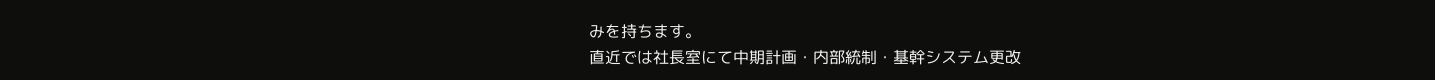みを持ちます。
直近では社長室にて中期計画・内部統制・基幹システム更改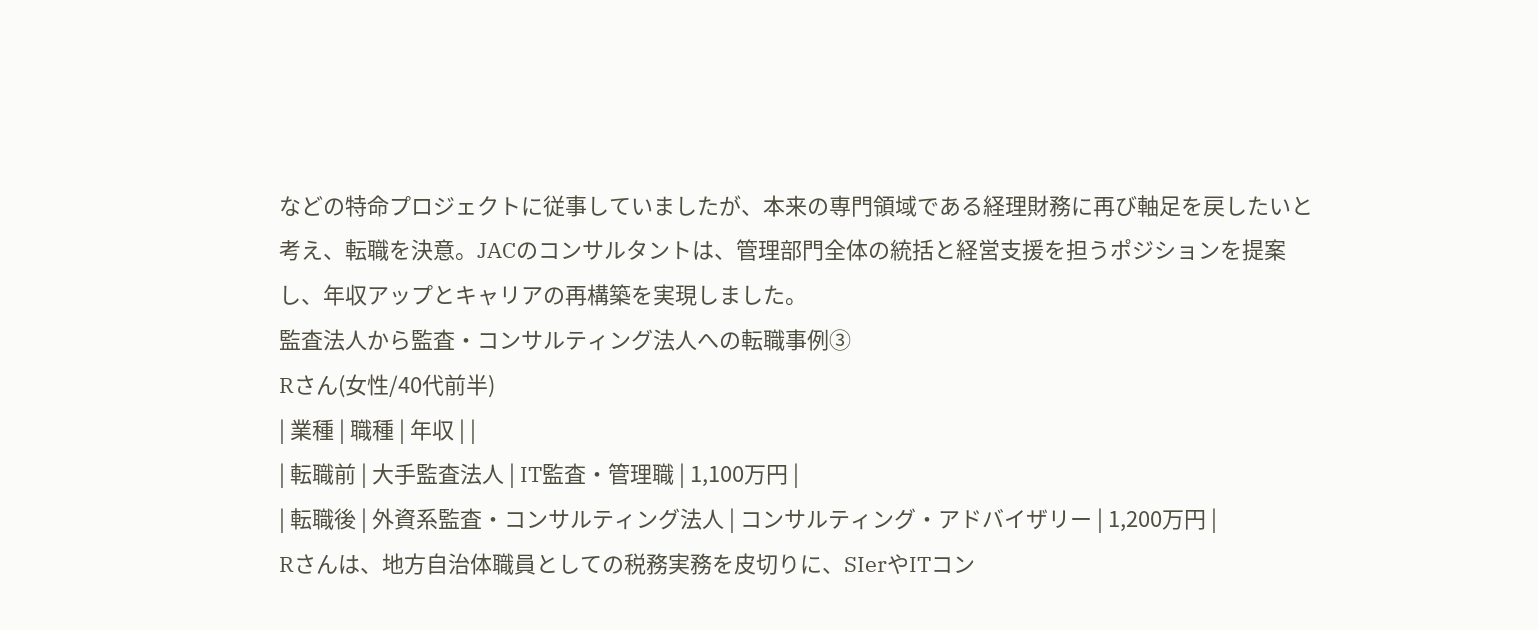などの特命プロジェクトに従事していましたが、本来の専門領域である経理財務に再び軸足を戻したいと考え、転職を決意。JACのコンサルタントは、管理部門全体の統括と経営支援を担うポジションを提案し、年収アップとキャリアの再構築を実現しました。
監査法人から監査・コンサルティング法人への転職事例③
Rさん(女性/40代前半)
| 業種 | 職種 | 年収 | |
| 転職前 | 大手監査法人 | IT監査・管理職 | 1,100万円 |
| 転職後 | 外資系監査・コンサルティング法人 | コンサルティング・アドバイザリー | 1,200万円 |
Rさんは、地方自治体職員としての税務実務を皮切りに、SIerやITコン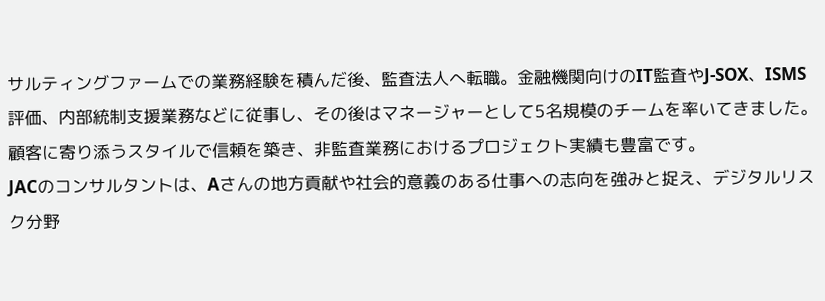サルティングファームでの業務経験を積んだ後、監査法人へ転職。金融機関向けのIT監査やJ-SOX、ISMS評価、内部統制支援業務などに従事し、その後はマネージャーとして5名規模のチームを率いてきました。顧客に寄り添うスタイルで信頼を築き、非監査業務におけるプロジェクト実績も豊富です。
JACのコンサルタントは、Aさんの地方貢献や社会的意義のある仕事への志向を強みと捉え、デジタルリスク分野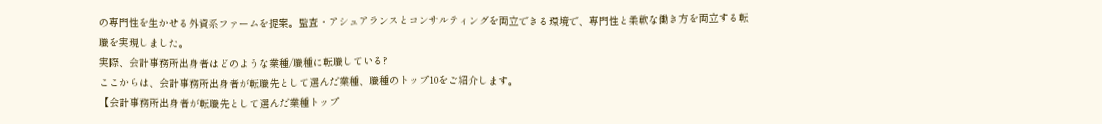の専門性を生かせる外資系ファームを提案。監査・アシュアランスとコンサルティングを両立できる環境で、専門性と柔軟な働き方を両立する転職を実現しました。
実際、会計事務所出身者はどのような業種/職種に転職している?
ここからは、会計事務所出身者が転職先として選んだ業種、職種のトップ10をご紹介します。
【会計事務所出身者が転職先として選んだ業種トップ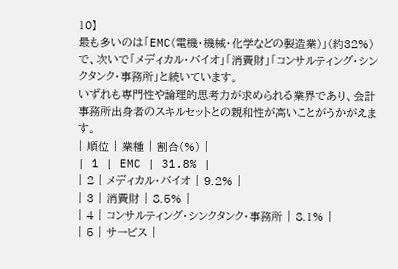10】
最も多いのは「EMC(電機・機械・化学などの製造業)」(約32%)で、次いで「メディカル・バイオ」「消費財」「コンサルティング・シンクタンク・事務所」と続いています。
いずれも専門性や論理的思考力が求められる業界であり、会計事務所出身者のスキルセットとの親和性が高いことがうかがえます。
| 順位 | 業種 | 割合(%) |
| 1 | EMC | 31.8% |
| 2 | メディカル・バイオ | 9.2% |
| 3 | 消費財 | 8.5% |
| 4 | コンサルティング・シンクタンク・事務所 | 8.1% |
| 5 | サービス |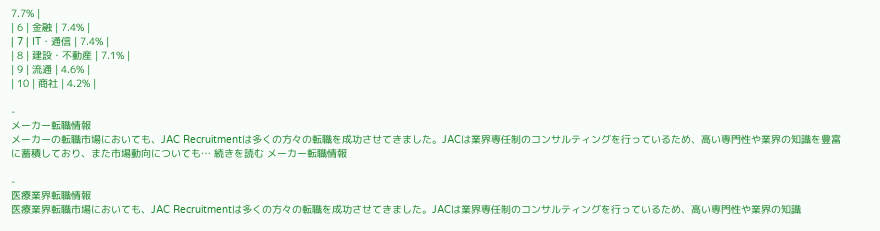7.7% |
| 6 | 金融 | 7.4% |
| 7 | IT・通信 | 7.4% |
| 8 | 建設・不動産 | 7.1% |
| 9 | 流通 | 4.6% |
| 10 | 商社 | 4.2% |

-
メーカー転職情報
メーカーの転職市場においても、JAC Recruitmentは多くの方々の転職を成功させてきました。JACは業界専任制のコンサルティングを行っているため、高い専門性や業界の知識を豊富に蓄積しており、また市場動向についても… 続きを読む メーカー転職情報

-
医療業界転職情報
医療業界転職市場においても、JAC Recruitmentは多くの方々の転職を成功させてきました。JACは業界専任制のコンサルティングを行っているため、高い専門性や業界の知識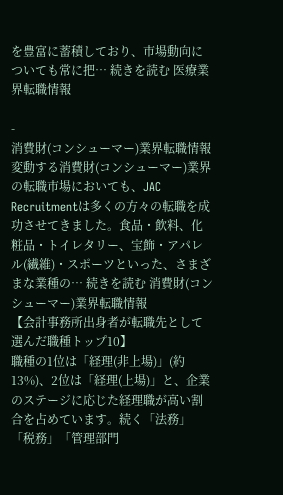を豊富に蓄積しており、市場動向についても常に把… 続きを読む 医療業界転職情報

-
消費財(コンシューマー)業界転職情報
変動する消費財(コンシューマー)業界の転職市場においても、JAC Recruitmentは多くの方々の転職を成功させてきました。食品・飲料、化粧品・トイレタリー、宝飾・アパレル(繊維)・スポーツといった、さまざまな業種の… 続きを読む 消費財(コンシューマー)業界転職情報
【会計事務所出身者が転職先として選んだ職種トップ10】
職種の1位は「経理(非上場)」(約13%)、2位は「経理(上場)」と、企業のステージに応じた経理職が高い割合を占めています。続く「法務」「税務」「管理部門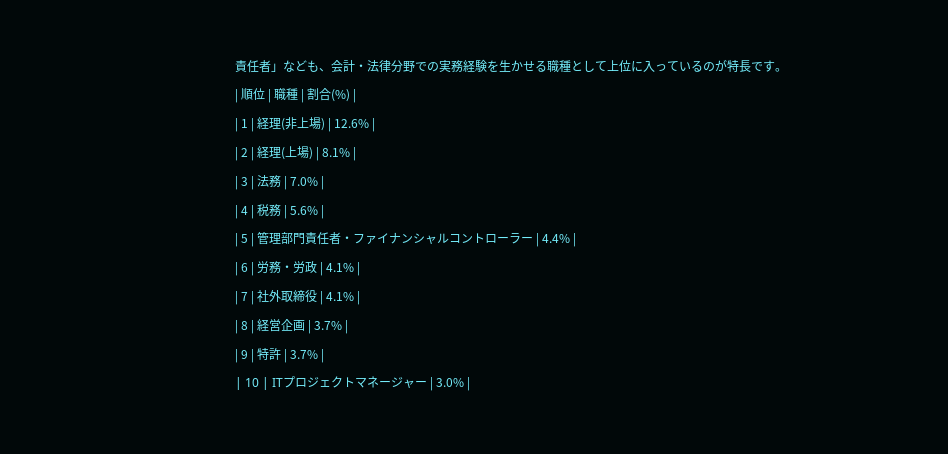責任者」なども、会計・法律分野での実務経験を生かせる職種として上位に入っているのが特長です。
| 順位 | 職種 | 割合(%) |
| 1 | 経理(非上場) | 12.6% |
| 2 | 経理(上場) | 8.1% |
| 3 | 法務 | 7.0% |
| 4 | 税務 | 5.6% |
| 5 | 管理部門責任者・ファイナンシャルコントローラー | 4.4% |
| 6 | 労務・労政 | 4.1% |
| 7 | 社外取締役 | 4.1% |
| 8 | 経営企画 | 3.7% |
| 9 | 特許 | 3.7% |
| 10 | ITプロジェクトマネージャー | 3.0% |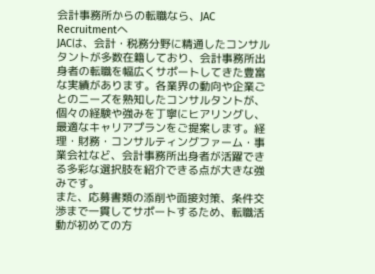会計事務所からの転職なら、JAC Recruitmentへ
JACは、会計・税務分野に精通したコンサルタントが多数在籍しており、会計事務所出身者の転職を幅広くサポートしてきた豊富な実績があります。各業界の動向や企業ごとのニーズを熟知したコンサルタントが、個々の経験や強みを丁寧にヒアリングし、最適なキャリアプランをご提案します。経理・財務・コンサルティングファーム・事業会社など、会計事務所出身者が活躍できる多彩な選択肢を紹介できる点が大きな強みです。
また、応募書類の添削や面接対策、条件交渉まで一貫してサポートするため、転職活動が初めての方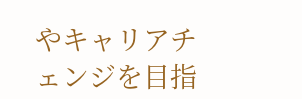やキャリアチェンジを目指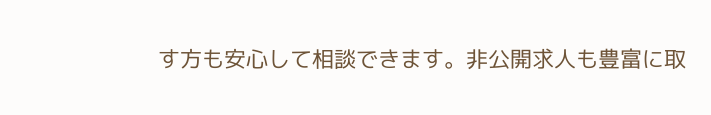す方も安心して相談できます。非公開求人も豊富に取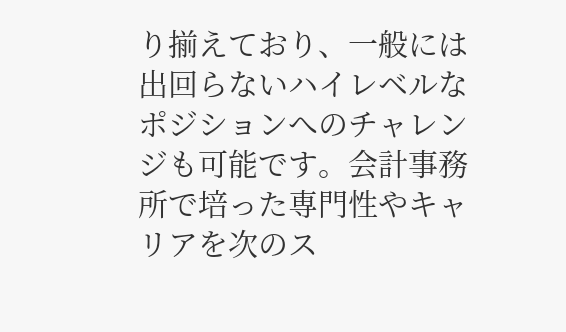り揃えており、一般には出回らないハイレベルなポジションへのチャレンジも可能です。会計事務所で培った専門性やキャリアを次のス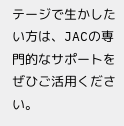テージで生かしたい方は、JACの専門的なサポートをぜひご活用ください。